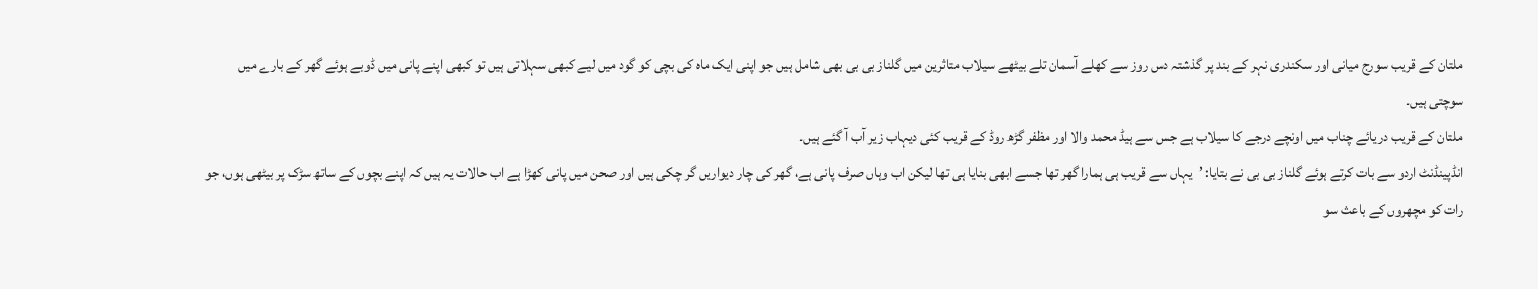ملتان کے قریب سورج میانی اور سکندری نہر کے بند پر گذشتہ دس روز سے کھلے آسمان تلے بیٹھے سیلاب متاثرین میں گلناز بی بی بھی شامل ہیں جو اپنی ایک ماہ کی بچی کو گود میں لیے کبھی سہلاتی ہیں تو کبھی اپنے پانی میں ڈوبے ہوئے گھر کے بارے میں سوچتی ہیں۔
ملتان کے قریب دریائے چناب میں اونچے درجے کا سیلاب ہے جس سے ہیڈ محمد والا اور مظفر گڑھ روڈ کے قریب کئی دیہاب زیر آب آ گئے ہیں۔
انڈپینڈنٹ اردو سے بات کرتے ہوئے گلناز بی بی نے بتایا: ’یہاں سے قریب ہی ہمارا گھر تھا جسے ابھی بنایا ہی تھا لیکن اب وہاں صرف پانی ہے، گھر کی چار دیواریں گر چکی ہیں اور صحن میں پانی کھڑا ہے اب حالات یہ ہیں کہ اپنے بچوں کے ساتھ سڑک پر بیٹھی ہوں، جو رات کو مچھروں کے باعث سو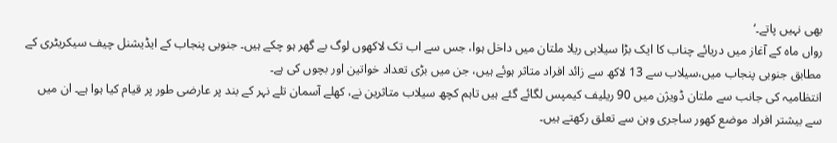بھی نہیں پاتے۔‘
رواں ماہ کے آغاز میں دریائے چناب کا ایک بڑا سیلابی ریلا ملتان میں داخل ہوا، جس سے اب تک لاکھوں لوگ بے گھر ہو چکے ہیں۔ جنوبی پنجاب کے ایڈیشنل چیف سیکریٹری کے مطابق جنوبی پنجاب میں،سیلاب سے 13 لاکھ سے زائد افراد متاثر ہوئے ہیں، جن میں بڑی تعداد خواتین اور بچوں کی ہے۔
انتظامیہ کی جانب سے ملتان ڈویژن میں 90 ریلیف کیمپس لگائے گئے ہیں تاہم کچھ سیلاب متاثرین نے، کھلے آسمان تلے نہر کے بند پر عارضی طور پر قیام کیا ہوا ہے۔ ان میں سے بیشتر افراد موضع کھور ساجری وہن سے تعلق رکھتے ہیں۔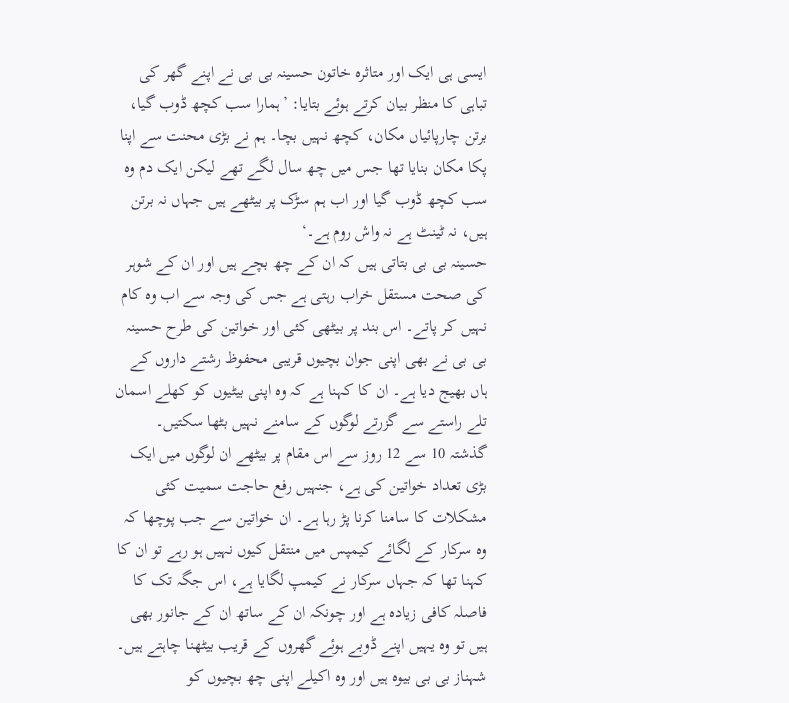ایسی ہی ایک اور متاثرہ خاتون حسینہ بی بی نے اپنے گھر کی تباہی کا منظر بیان کرتے ہوئے بتایا: ’ہمارا سب کچھ ڈوب گیا، برتن چارپائیاں مکان، کچھ نہیں بچا۔ ہم نے بڑی محنت سے اپنا پکا مکان بنایا تھا جس میں چھ سال لگے تھے لیکن ایک دم وہ سب کچھ ڈوب گیا اور اب ہم سڑک پر بیٹھے ہیں جہاں نہ برتن ہیں، نہ ٹینٹ ہے نہ واش روم ہے۔‘
حسینہ بی بی بتاتی ہیں کہ ان کے چھ بچے ہیں اور ان کے شوہر کی صحت مستقل خراب رہتی ہے جس کی وجہ سے اب وہ کام نہیں کر پاتے۔ اس بند پر بیٹھی کئی اور خواتین کی طرح حسینہ بی بی نے بھی اپنی جوان بچیوں قریبی محفوظ رشتے داروں کے ہاں بھیج دیا ہے۔ ان کا کہنا ہے کہ وہ اپنی بیٹیوں کو کھلے اسمان تلے راستے سے گزرتے لوگوں کے سامنے نہیں بٹھا سکتیں۔
گذشتہ 10 سے 12 روز سے اس مقام پر بیٹھے ان لوگوں میں ایک بڑی تعداد خواتین کی ہے، جنہیں رفع حاجت سمیت کئی مشکلات کا سامنا کرنا پڑ رہا ہے۔ ان خواتین سے جب پوچھا کہ وہ سرکار کے لگائے کیمپس میں منتقل کیوں نہیں ہو رہے تو ان کا کہنا تھا کہ جہاں سرکار نے کیمپ لگایا ہے، اس جگہ تک کا فاصلہ کافی زیادہ ہے اور چونکہ ان کے ساتھ ان کے جانور بھی ہیں تو وہ یہیں اپنے ڈوبے ہوئے گھروں کے قریب بیٹھنا چاہتے ہیں۔
شہناز بی بی بیوہ ہیں اور وہ اکیلے اپنی چھ بچیوں کو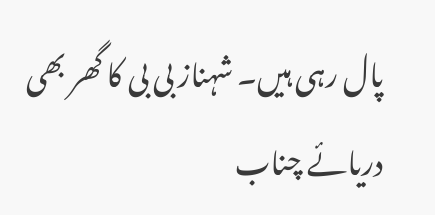پال رہی ہیں۔ شہناز بی بی کا گھر بھی دریائے چناب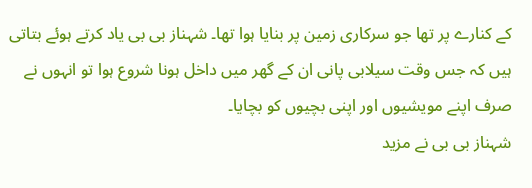کے کنارے پر تھا جو سرکاری زمین پر بنایا ہوا تھا۔ شہناز بی بی یاد کرتے ہوئے بتاتی ہیں کہ جس وقت سیلابی پانی ان کے گھر میں داخل ہونا شروع ہوا تو انہوں نے صرف اپنے مویشیوں اور اپنی بچیوں کو بچایا۔
شہناز بی بی نے مزید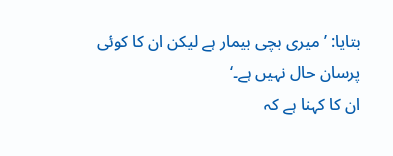بتایا: ’میری بچی بیمار ہے لیکن ان کا کوئی پرسان حال نہیں ہے۔‘
ان کا کہنا ہے کہ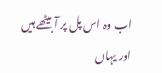اب وہ اس پل پر آ بیٹھے ہیں اور یہاں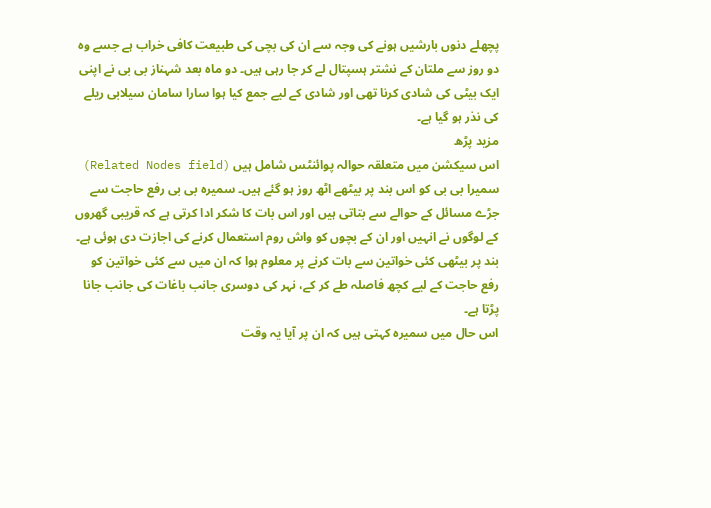پچھلے دنوں بارشیں ہونے کی وجہ سے ان کی بچی کی طبیعت کافی خراب ہے جسے وہ دو روز سے ملتان کے نشتر ہسپتال لے کر جا رہی ہیں۔ دو ماہ بعد شہناز بی بی نے اپنی ایک بیٹی کی شادی کرنا تھی اور شادی کے لیے جمع کیا ہوا سارا سامان سیلابی ریلے کی نذر ہو گیا ہے۔
مزید پڑھ
اس سیکشن میں متعلقہ حوالہ پوائنٹس شامل ہیں (Related Nodes field)
سمیرا بی بی کو اس بند پر بیٹھے اٹھ روز ہو گئے ہیں۔ سمیرہ بی بی رفع حاجت سے جڑے مسائل کے حوالے سے بتاتی ہیں اور اس بات کا شکر ادا کرتی ہے کہ قریبی گھروں کے لوگوں نے انہیں اور ان کے بچوں کو واش روم استعمال کرنے کی اجازت دی ہوئی ہے۔
بند پر بیٹھی کئی خواتین سے بات کرنے پر معلوم ہوا کہ ان میں سے کئی خواتین کو رفع حاجت کے لیے کچھ فاصلہ طے کر کے، نہر کی دوسری جانب باغات کی جانب جانا پڑتا ہے۔
اس حال میں سمیرہ کہتی ہیں کہ ان پر آیا یہ وقت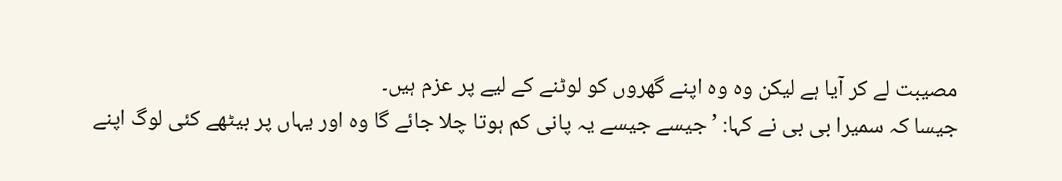مصیبت لے کر آیا ہے لیکن وہ وہ اپنے گھروں کو لوٹنے کے لیے پر عزم ہیں۔
جیسا کہ سمیرا بی بی نے کہا: ’جیسے جیسے یہ پانی کم ہوتا چلا جائے گا وہ اور یہاں پر بیٹھے کئی لوگ اپنے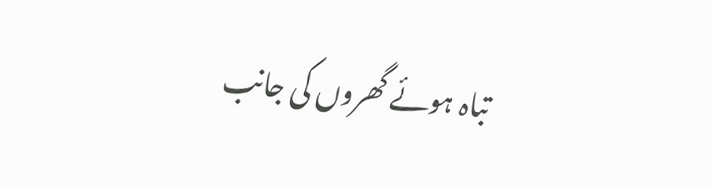تباہ ہوئے گھروں کی جانب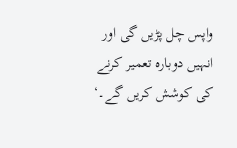واپس چل پڑیں گی اور انہیں دوبارہ تعمیر کرنے کی کوشش کریں گے۔‘